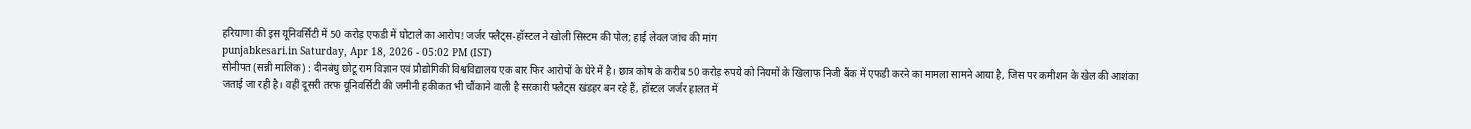हरियाणा की इस यूनिवर्सिटी में 50 करोड़ एफडी में घोटाले का आरोप! जर्जर फ्लैट्स-हॉस्टल ने खोली सिस्टम की पोल; हाई लेवल जांच की मांग
punjabkesari.in Saturday, Apr 18, 2026 - 05:02 PM (IST)
सोनीपत (सन्नी मालिक) : दीनबंधु छोटू राम विज्ञान एवं प्रौद्योगिकी विश्वविद्यालय एक बार फिर आरोपों के घेरे में है। छात्र कोष के करीब 50 करोड़ रुपये को नियमों के खिलाफ निजी बैंक में एफडी करने का मामला सामने आया है, जिस पर कमीशन के खेल की आशंका जताई जा रही है। वहीं दूसरी तरफ यूनिवर्सिटी की जमीनी हकीकत भी चौंकाने वाली है सरकारी फ्लैट्स खंडहर बन रहे हैं, हॉस्टल जर्जर हालत में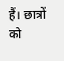हैं। छात्रों को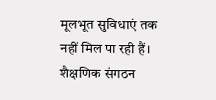मूलभूत सुविधाएं तक नहीं मिल पा रही हैं। शैक्षणिक संगठन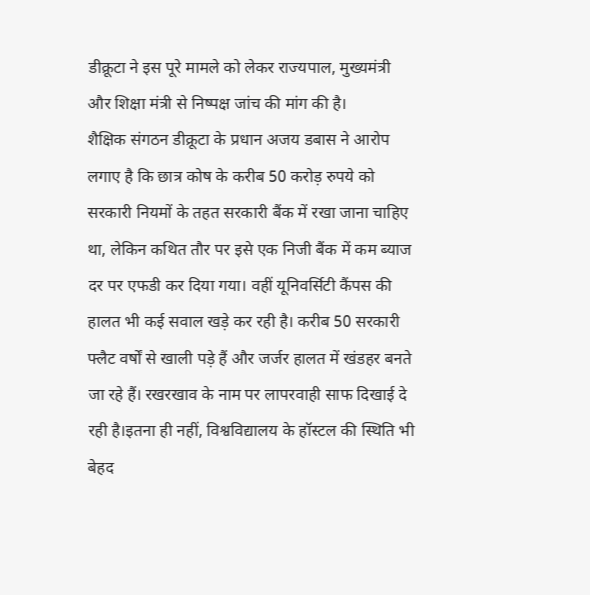डीक्रूटा ने इस पूरे मामले को लेकर राज्यपाल, मुख्यमंत्री और शिक्षा मंत्री से निष्पक्ष जांच की मांग की है।
शैक्षिक संगठन डीक्रूटा के प्रधान अजय डबास ने आरोप लगाए है कि छात्र कोष के करीब 50 करोड़ रुपये को सरकारी नियमों के तहत सरकारी बैंक में रखा जाना चाहिए था, लेकिन कथित तौर पर इसे एक निजी बैंक में कम ब्याज दर पर एफडी कर दिया गया। वहीं यूनिवर्सिटी कैंपस की हालत भी कई सवाल खड़े कर रही है। करीब 50 सरकारी फ्लैट वर्षों से खाली पड़े हैं और जर्जर हालत में खंडहर बनते जा रहे हैं। रखरखाव के नाम पर लापरवाही साफ दिखाई दे रही है।इतना ही नहीं, विश्वविद्यालय के हॉस्टल की स्थिति भी बेहद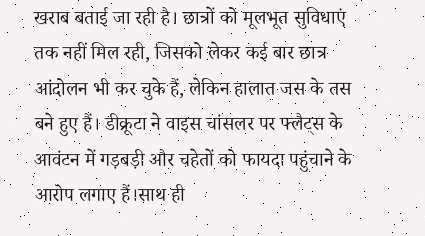खराब बताई जा रही है। छात्रों को मूलभूत सुविधाएं तक नहीं मिल रही, जिसको लेकर कई बार छात्र आंदोलन भी कर चुके हैं, लेकिन हालात जस के तस बने हुए हैं। डीक्रूटा ने वाइस चांसलर पर फ्लैट्स के आवंटन में गड़बड़ी और चहेतों को फायदा पहुंचाने के आरोप लगाए हैं।साथ ही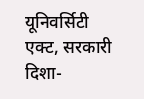यूनिवर्सिटी एक्ट, सरकारी दिशा-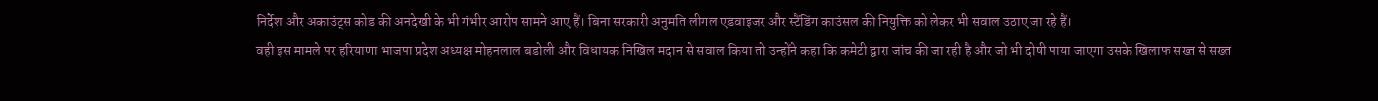निर्देश और अकाउंट्स कोड की अनदेखी के भी गंभीर आरोप सामने आए हैं। बिना सरकारी अनुमति लीगल एडवाइजर और स्टैंडिंग काउंसल की नियुक्ति को लेकर भी सवाल उठाए जा रहे हैं।
वही इस मामले पर हरियाणा भाजपा प्रदेश अध्यक्ष मोहनलाल बडोली और विधायक निखिल मदान से सवाल किया तो उन्होंने कहा कि कमेटी द्वारा जांच की जा रही है और जो भी दोषी पाया जाएगा उसके खिलाफ सख्त से सख्त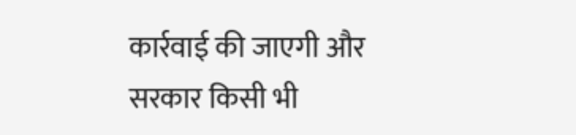कार्रवाई की जाएगी और सरकार किसी भी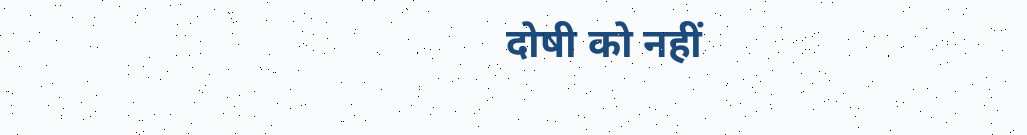दोषी को नहीं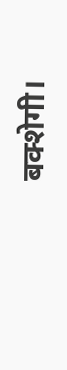बक्शेगी।